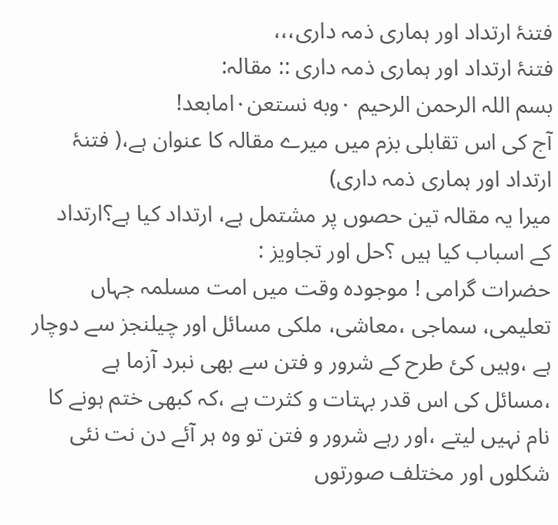فتنۂ ارتداد اور ہماری ذمہ داری،،،
فتنۂ ارتداد اور ہماری ذمہ داری :: مقالہ:
بسم اللہ الرحمن الرحیم ٠وبه نستعن٠امابعد!
آج کی اس تقابلی بزم میں میرے مقالہ کا عنوان ہے،( فتنۂ ارتداد اور ہماری ذمہ داری)
میرا یہ مقالہ تین حصوں پر مشتمل ہے، ارتداد کیا ہے؟ارتداد کے اسباب کیا ہیں ؟حل اور تجاویز :
حضرات گرامی ! موجودہ وقت میں امت مسلمہ جہاں تعلیمی، سماجی ،معاشی، ملکی مسائل اور چیلنجز سے دوچار ہے ،وہیں کئ طرح کے شرور و فتن سے بھی نبرد آزما ہے ،مسائل کی اس قدر بہتات و کثرت ہے ،کہ کبھی ختم ہونے کا نام نہیں لیتے ،اور رہے شرور و فتن تو وہ ہر آئے دن نت نئی شکلوں اور مختلف صورتوں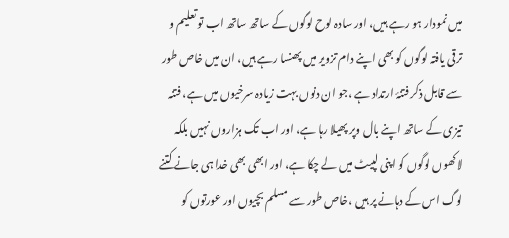میں نمودار ہو رہے ہیں، اور سادہ لوح لوگوں کے ساتھ ساتھ اب تو تعلیم و ترقی یافتہ لوگوں کو بھی اپنے دام تزویر میں پھنسا رہے ہیں، ان میں خاص طور سے قابل ذکر فتنۂ ارتداد ہے ،جو ان دنوں بہت زیادہ سرخیوں میں ہے، فتنہ تیزی کے ساتھ اپنے بال وپر پھیلا رہا ہے، اور اب تک ہزاروں نہیں بلکہ لاکھوں لوگوں کو اپنی لپیٹ میں لے چکا ہے، اور ابھی بھی خدا ہی جانے کتنے لوگ اس کے دہانے پر ہیں ،خاص طور سے مسلم بچیوں اور عورتوں کو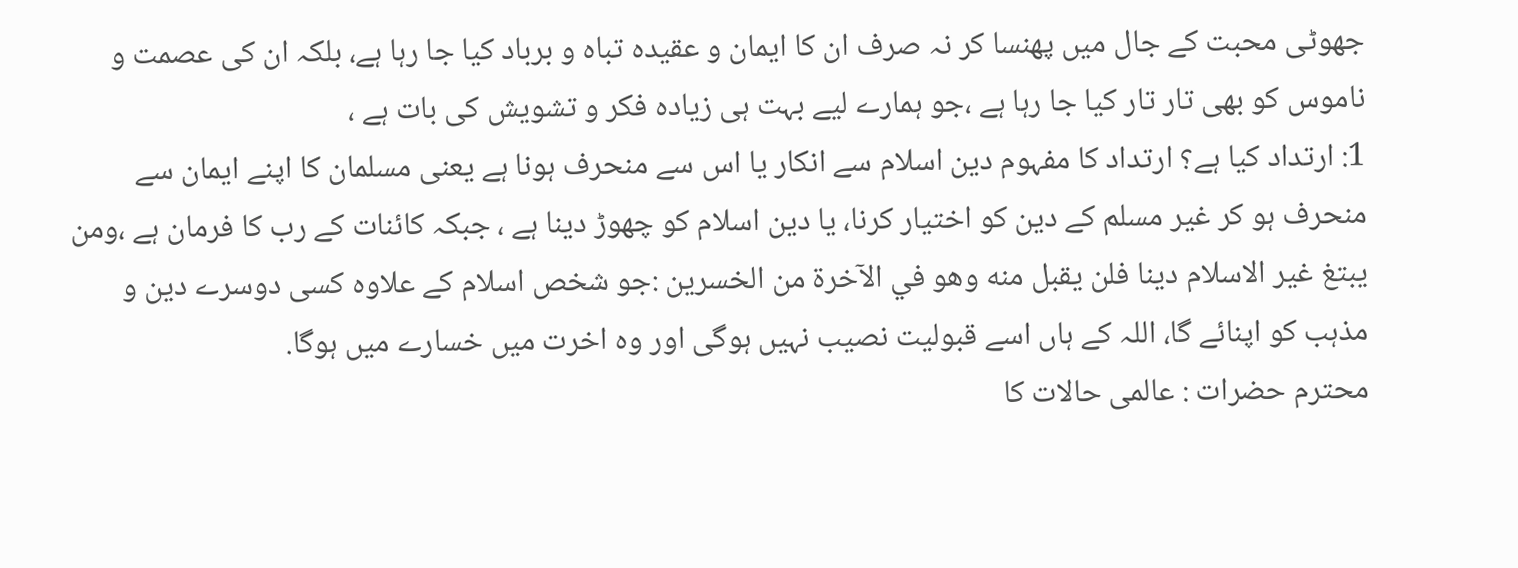جھوٹی محبت کے جال میں پھنسا کر نہ صرف ان کا ایمان و عقیدہ تباہ و برباد کیا جا رہا ہے، بلکہ ان کی عصمت و ناموس کو بھی تار تار کیا جا رہا ہے ،جو ہمارے لیے بہت ہی زیادہ فکر و تشویش کی بات ہے ،
1: ارتداد کیا ہے؟ ارتداد کا مفہوم دین اسلام سے انکار یا اس سے منحرف ہونا ہے یعنی مسلمان کا اپنے ایمان سے منحرف ہو کر غیر مسلم کے دین کو اختیار کرنا، یا دین اسلام کو چھوڑ دینا ہے ، جبکہ کائنات کے رب کا فرمان ہے ،ومن يبتغ غير الاسلام دينا فلن يقبل منه وهو في الآخرة من الخسرين :جو شخص اسلام کے علاوہ کسی دوسرے دین و مذہب کو اپنائے گا، اللہ کے ہاں اسے قبولیت نصیب نہیں ہوگی اور وہ اخرت میں خسارے میں ہوگا.
محترم حضرات : عالمی حالات کا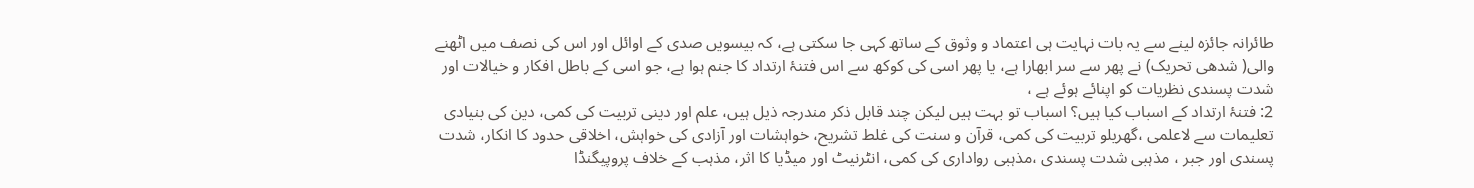طائرانہ جائزہ لینے سے یہ بات نہایت ہی اعتماد و وثوق کے ساتھ کہی جا سکتی ہے، کہ بیسویں صدی کے اوائل اور اس کی نصف میں اٹھنے والی( شدھی تحریک) نے پھر سے سر ابھارا ہے، یا پھر اسی کی کوکھ سے اس فتنۂ ارتداد کا جنم ہوا ہے، جو اسی کے باطل افکار و خیالات اور شدت پسندی نظریات کو اپنائے ہوئے ہے ،
2: فتنۂ ارتداد کے اسباب کیا ہیں؟ اسباب تو بہت ہیں لیکن چند قابل ذکر مندرجہ ذیل ہیں، علم اور دینی تربیت کی کمی، دین کی بنیادی تعلیمات سے لاعلمی ،گھریلو تربیت کی کمی، قرآن و سنت کی غلط تشریح، خواہشات اور آزادی کی خواہش، اخلاقی حدود کا انکار، شدت پسندی اور جبر ، مذہبی شدت پسندی ،مذہبی رواداری کی کمی، انٹرنیٹ اور میڈیا کا اثر، مذہب کے خلاف پروپیگنڈا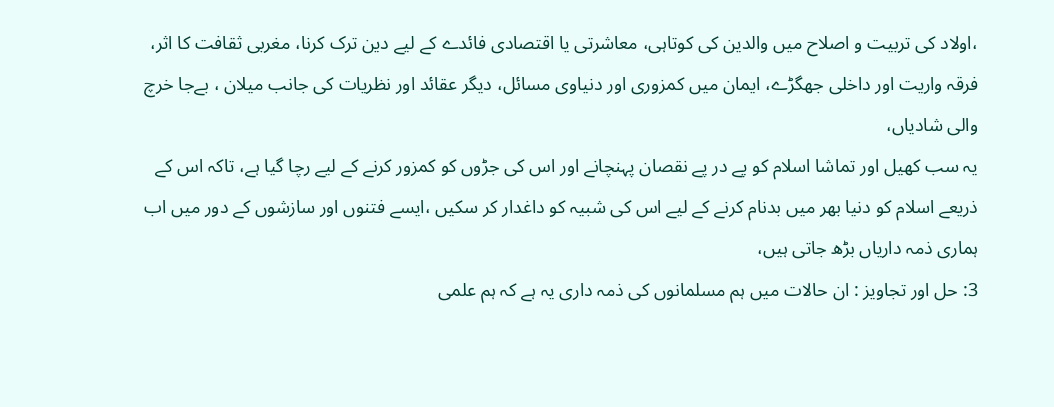،اولاد کی تربیت و اصلاح میں والدین کی کوتاہی، معاشرتی یا اقتصادی فائدے کے لیے دین ترک کرنا، مغربی ثقافت کا اثر، فرقہ واریت اور داخلی جھگڑے، ایمان میں کمزوری اور دنیاوی مسائل، دیگر عقائد اور نظریات کی جانب میلان ، بےجا خرچ والی شادیاں،
یہ سب کھیل اور تماشا اسلام کو پے در پے نقصان پہنچانے اور اس کی جڑوں کو کمزور کرنے کے لیے رچا گیا ہے، تاکہ اس کے ذریعے اسلام کو دنیا بھر میں بدنام کرنے کے لیے اس کی شبیہ کو داغدار کر سکیں ،ایسے فتنوں اور سازشوں کے دور میں اب ہماری ذمہ داریاں بڑھ جاتی ہیں،
3: حل اور تجاویز : ان حالات میں ہم مسلمانوں کی ذمہ داری یہ ہے کہ ہم علمی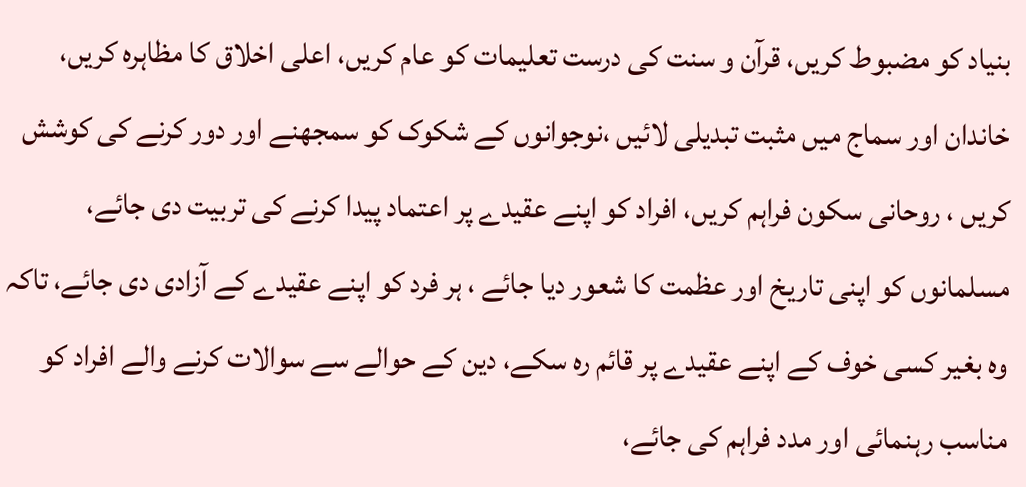بنیاد کو مضبوط کریں، قرآن و سنت کی درست تعلیمات کو عام کریں، اعلی اخلاق کا مظاہرہ کریں، خاندان اور سماج میں مثبت تبدیلی لائیں ،نوجوانوں کے شکوک کو سمجھنے اور دور کرنے کی کوشش کریں ، روحانی سکون فراہم کریں، افراد کو اپنے عقیدے پر اعتماد پیدا کرنے کی تربیت دی جائے، مسلمانوں کو اپنی تاریخ اور عظمت کا شعور دیا جائے ، ہر فرد کو اپنے عقیدے کے آزادی دی جائے، تاکہ وہ بغیر کسی خوف کے اپنے عقیدے پر قائم رہ سکے، دین کے حوالے سے سوالات کرنے والے افراد کو مناسب رہنمائی اور مدد فراہم کی جائے،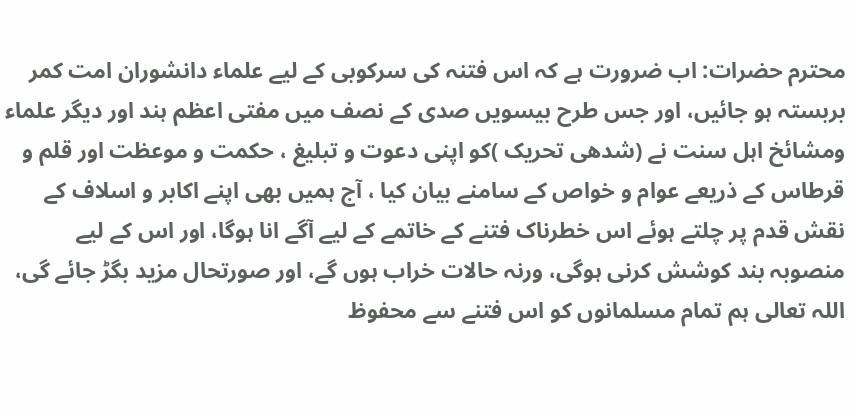محترم حضرات: اب ضرورت ہے کہ اس فتنہ کی سرکوبی کے لیے علماء دانشوران امت کمر بربستہ ہو جائیں، اور جس طرح بیسویں صدی کے نصف میں مفتی اعظم ہند اور دیگر علماء ومشائخ اہل سنت نے (شدھی تحریک )کو اپنی دعوت و تبلیغ ، حکمت و موعظت اور قلم و قرطاس کے ذریعے عوام و خواص کے سامنے بیان کیا ، آج ہمیں بھی اپنے اکابر و اسلاف کے نقش قدم پر چلتے ہوئے اس خطرناک فتنے کے خاتمے کے لیے آگے انا ہوگا، اور اس کے لیے منصوبہ بند کوشش کرنی ہوگی، ورنہ حالات خراب ہوں گے، اور صورتحال مزید بگڑ جائے گی، اللہ تعالی ہم تمام مسلمانوں کو اس فتنے سے محفوظ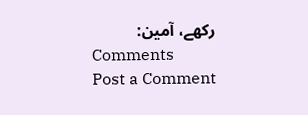رکھے، آمین:
Comments
Post a Comment